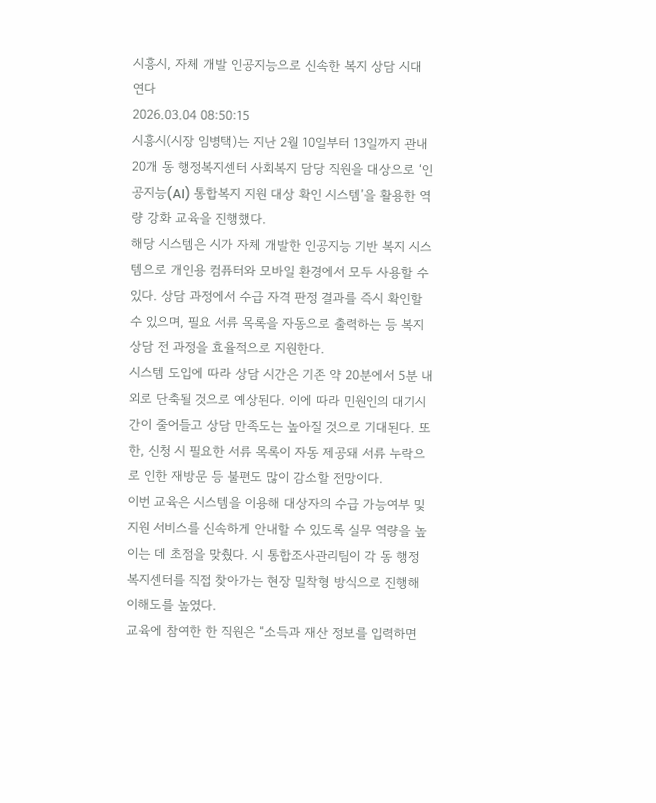시흥시, 자체 개발 인공지능으로 신속한 복지 상담 시대 연다
2026.03.04 08:50:15
시흥시(시장 임병택)는 지난 2월 10일부터 13일까지 관내 20개 동 행정복지센터 사회복지 담당 직원을 대상으로 ‘인공지능(AI) 통합복지 지원 대상 확인 시스템’을 활용한 역량 강화 교육을 진행했다.
해당 시스템은 시가 자체 개발한 인공지능 기반 복지 시스템으로 개인용 컴퓨터와 모바일 환경에서 모두 사용할 수 있다. 상담 과정에서 수급 자격 판정 결과를 즉시 확인할 수 있으며, 필요 서류 목록을 자동으로 출력하는 등 복지 상담 전 과정을 효율적으로 지원한다.
시스템 도입에 따라 상담 시간은 기존 약 20분에서 5분 내외로 단축될 것으로 예상된다. 이에 따라 민원인의 대기시간이 줄어들고 상담 만족도는 높아질 것으로 기대된다. 또한, 신청 시 필요한 서류 목록이 자동 제공돼 서류 누락으로 인한 재방문 등 불편도 많이 감소할 전망이다.
이번 교육은 시스템을 이용해 대상자의 수급 가능여부 및 지원 서비스를 신속하게 안내할 수 있도록 실무 역량을 높이는 데 초점을 맞췄다. 시 통합조사관리팀이 각 동 행정복지센터를 직접 찾아가는 현장 밀착형 방식으로 진행해 이해도를 높였다.
교육에 참여한 한 직원은 “소득과 재산 정보를 입력하면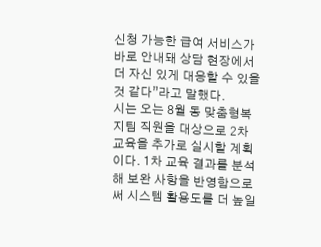신청 가능한 급여 서비스가 바로 안내돼 상담 현장에서 더 자신 있게 대응할 수 있을 것 같다”라고 말했다.
시는 오는 8월 동 맞춤형복지팀 직원을 대상으로 2차 교육을 추가로 실시할 계획이다. 1차 교육 결과를 분석해 보완 사항을 반영함으로써 시스템 활용도를 더 높일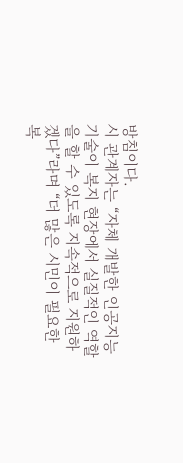방침이다.
시 관계자는 “자체 개발한 인공지능 기술이 복지 현장에서 실질적인 역할을 할 수 있도록 지속적으로 지원하겠다”라며 “더 많은 시민이 필요한 복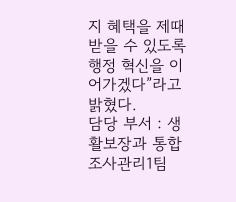지 혜택을 제때 받을 수 있도록 행정 혁신을 이어가겠다”라고 밝혔다.
담당 부서 : 생활보장과 통합조사관리1팀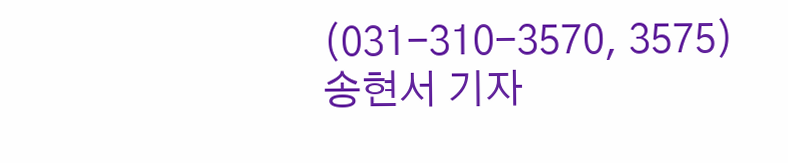(031-310-3570, 3575)
송현서 기자